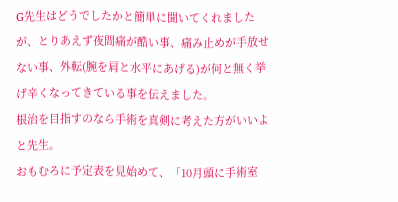G先生はどうでしたかと簡単に聞いてくれましたが、とりあえず夜間痛が酷い事、痛み止めが手放せない事、外転(腕を肩と水平にあげる)が何と無く挙げ辛くなってきている事を伝えました。
根治を目指すのなら手術を真剣に考えた方がいいよと先生。
おもむろに予定表を見始めて、「10月頭に手術室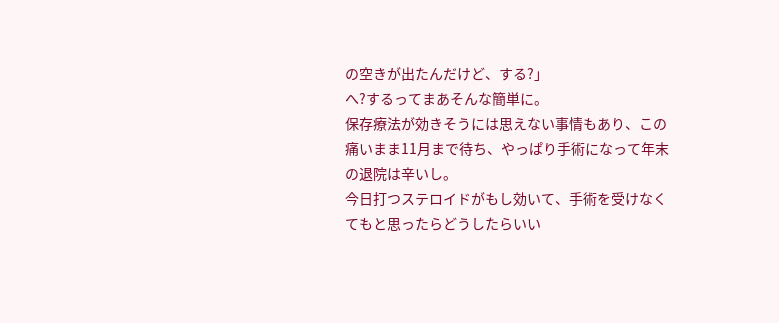の空きが出たんだけど、する?」
へ?するってまあそんな簡単に。
保存療法が効きそうには思えない事情もあり、この痛いまま11月まで待ち、やっぱり手術になって年末の退院は辛いし。
今日打つステロイドがもし効いて、手術を受けなくてもと思ったらどうしたらいい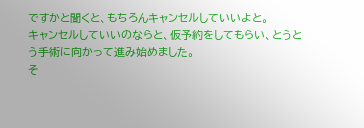ですかと聞くと、もちろんキャンセルしていいよと。
キャンセルしていいのならと、仮予約をしてもらい、とうとう手術に向かって進み始めました。
そ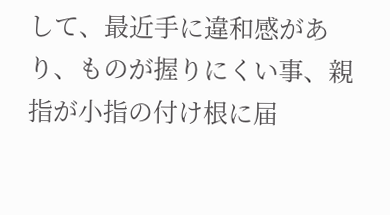して、最近手に違和感があり、ものが握りにくい事、親指が小指の付け根に届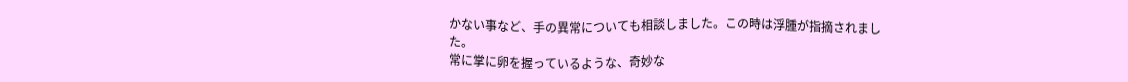かない事など、手の異常についても相談しました。この時は浮腫が指摘されました。
常に掌に卵を握っているような、奇妙な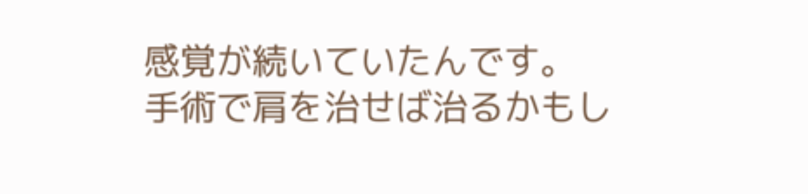感覚が続いていたんです。
手術で肩を治せば治るかもし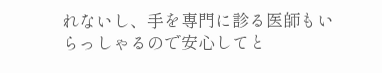れないし、手を専門に診る医師もいらっしゃるので安心してと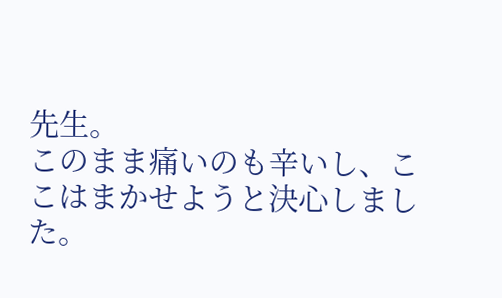先生。
このまま痛いのも辛いし、ここはまかせようと決心しました。